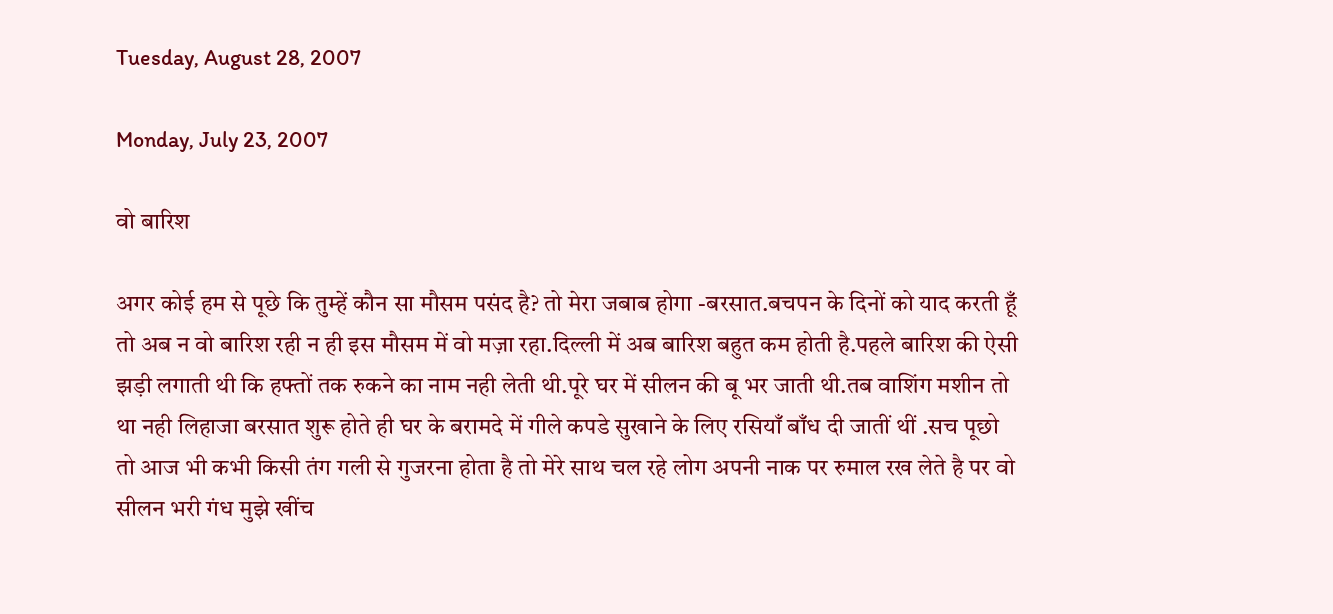Tuesday, August 28, 2007

Monday, July 23, 2007

वो बारिश

अगर कोई हम से पूछे कि तुम्हें कौन सा मौसम पसंद है? तो मेरा जबाब होगा -बरसात.बचपन के दिनों को याद करती हूँ तो अब न वो बारिश रही न ही इस मौसम में वो मज़ा रहा.दिल्ली में अब बारिश बहुत कम होती है.पहले बारिश की ऐसी झड़ी लगाती थी कि हफ्तों तक रुकने का नाम नही लेती थी.पूरे घर में सीलन की बू भर जाती थी.तब वाशिंग मशीन तो था नही लिहाजा बरसात शुरू होते ही घर के बरामदे में गीले कपडे सुखाने के लिए रसियाँ बाँध दी जातीं थीं .सच पूछो तो आज भी कभी किसी तंग गली से गुजरना होता है तो मेरे साथ चल रहे लोग अपनी नाक पर रुमाल रख लेते है पर वो सीलन भरी गंध मुझे खींच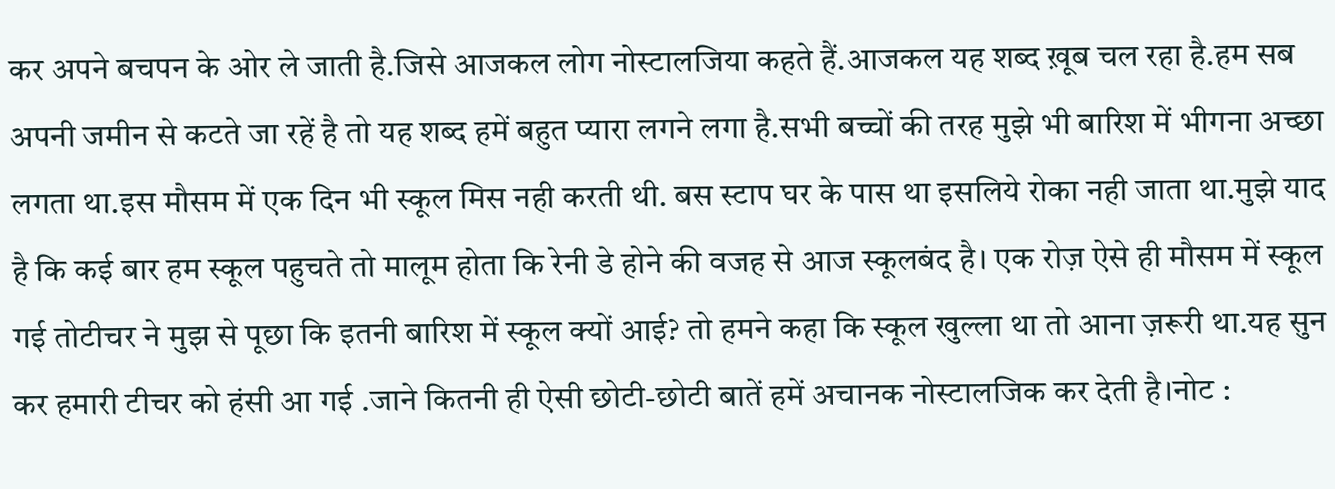कर अपने बचपन के ओर ले जाती है.जिसे आजकल लोग नोस्टालजिया कहते हैं.आजकल यह शब्द ख़ूब चल रहा है.हम सब अपनी जमीन से कटते जा रहें है तो यह शब्द हमें बहुत प्यारा लगने लगा है.सभी बच्चों की तरह मुझे भी बारिश में भीगना अच्छा लगता था.इस मौसम में एक दिन भी स्कूल मिस नही करती थी. बस स्टाप घर के पास था इसलिये रोका नही जाता था.मुझे याद है कि कई बार हम स्कूल पहुचते तो मालूम होता कि रेनी डे होने की वजह से आज स्कूलबंद है। एक रोज़ ऐसे ही मौसम में स्कूल गई तोटीचर ने मुझ से पूछा कि इतनी बारिश में स्कूल क्यों आई? तो हमने कहा कि स्कूल खुल्ला था तो आना ज़रूरी था.यह सुन कर हमारी टीचर को हंसी आ गई .जाने कितनी ही ऐसी छोटी-छोटी बातें हमें अचानक नोस्टालजिक कर देती है।नोट :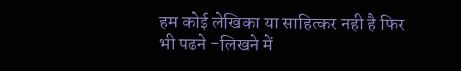हम कोई लेखिका या साहित्कर नही है फिर भी पढने -लिखने में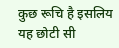कुछ रूचि है इसलिय यह छोटी सी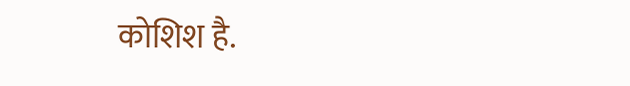कोशिश है.